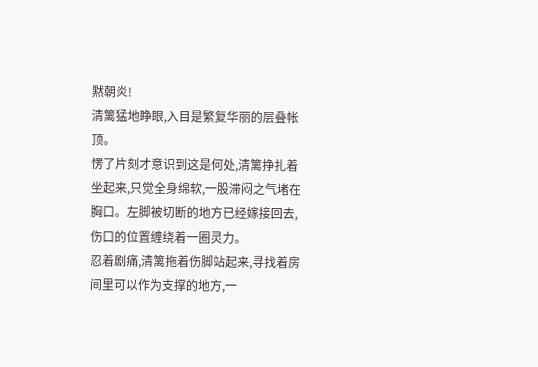黙朝炎!
清篱猛地睁眼,入目是繁复华丽的层叠帐顶。
愣了片刻才意识到这是何处,清篱挣扎着坐起来,只觉全身绵软,一股滞闷之气堵在胸口。左脚被切断的地方已经嫁接回去,伤口的位置缠绕着一圈灵力。
忍着剧痛,清篱拖着伤脚站起来,寻找着房间里可以作为支撑的地方,一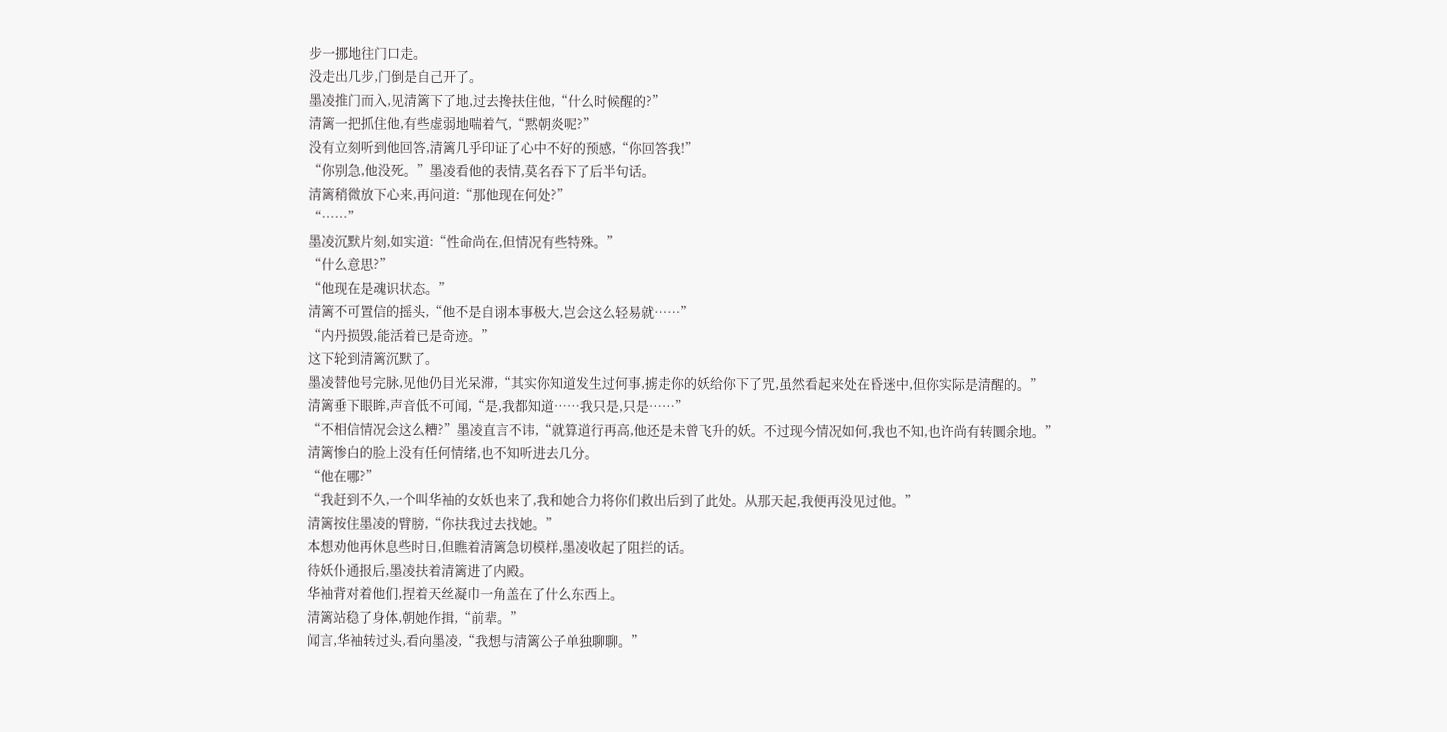步一挪地往门口走。
没走出几步,门倒是自己开了。
墨凌推门而入,见清篱下了地,过去搀扶住他,“什么时候醒的?”
清篱一把抓住他,有些虚弱地喘着气,“黙朝炎呢?”
没有立刻听到他回答,清篱几乎印证了心中不好的预感,“你回答我!”
“你别急,他没死。”墨凌看他的表情,莫名吞下了后半句话。
清篱稍微放下心来,再问道:“那他现在何处?”
“……”
墨凌沉默片刻,如实道:“性命尚在,但情况有些特殊。”
“什么意思?”
“他现在是魂识状态。”
清篱不可置信的摇头,“他不是自诩本事极大,岂会这么轻易就……”
“内丹损毁,能活着已是奇迹。”
这下轮到清篱沉默了。
墨凌替他号完脉,见他仍目光呆滞,“其实你知道发生过何事,掳走你的妖给你下了咒,虽然看起来处在昏迷中,但你实际是清醒的。”
清篱垂下眼眸,声音低不可闻,“是,我都知道……我只是,只是……”
“不相信情况会这么糟?”墨凌直言不讳,“就算道行再高,他还是未曾飞升的妖。不过现今情况如何,我也不知,也许尚有转圜余地。”
清篱惨白的脸上没有任何情绪,也不知听进去几分。
“他在哪?”
“我赶到不久,一个叫华袖的女妖也来了,我和她合力将你们救出后到了此处。从那天起,我便再没见过他。”
清篱按住墨凌的臂膀,“你扶我过去找她。”
本想劝他再休息些时日,但瞧着清篱急切模样,墨凌收起了阻拦的话。
待妖仆通报后,墨凌扶着清篱进了内殿。
华袖背对着他们,捏着天丝凝巾一角盖在了什么东西上。
清篱站稳了身体,朝她作揖,“前辈。”
闻言,华袖转过头,看向墨凌,“我想与清篱公子单独聊聊。”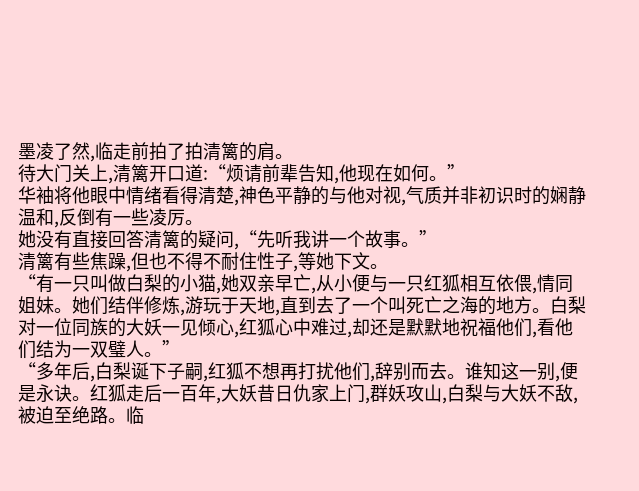墨凌了然,临走前拍了拍清篱的肩。
待大门关上,清篱开口道:“烦请前辈告知,他现在如何。”
华袖将他眼中情绪看得清楚,神色平静的与他对视,气质并非初识时的娴静温和,反倒有一些凌厉。
她没有直接回答清篱的疑问,“先听我讲一个故事。”
清篱有些焦躁,但也不得不耐住性子,等她下文。
“有一只叫做白梨的小猫,她双亲早亡,从小便与一只红狐相互依偎,情同姐妹。她们结伴修炼,游玩于天地,直到去了一个叫死亡之海的地方。白梨对一位同族的大妖一见倾心,红狐心中难过,却还是默默地祝福他们,看他们结为一双璧人。”
“多年后,白梨诞下子嗣,红狐不想再打扰他们,辞别而去。谁知这一别,便是永诀。红狐走后一百年,大妖昔日仇家上门,群妖攻山,白梨与大妖不敌,被迫至绝路。临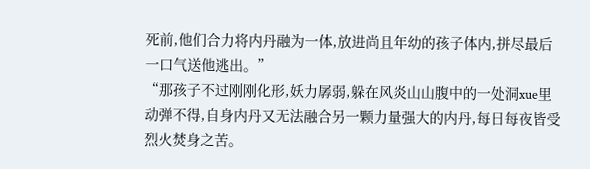死前,他们合力将内丹融为一体,放进尚且年幼的孩子体内,拼尽最后一口气送他逃出。”
“那孩子不过刚刚化形,妖力孱弱,躲在风炎山山腹中的一处洞xue里动弹不得,自身内丹又无法融合另一颗力量强大的内丹,每日每夜皆受烈火焚身之苦。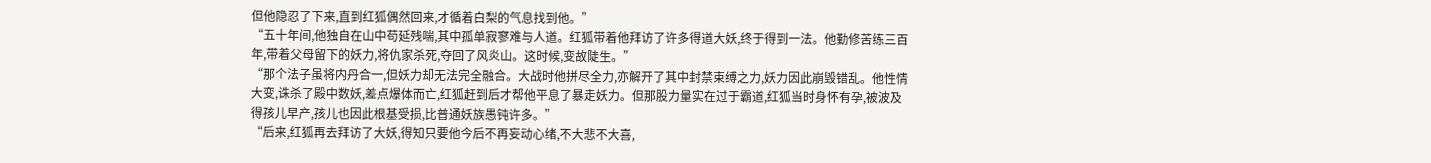但他隐忍了下来,直到红狐偶然回来,才循着白梨的气息找到他。”
“五十年间,他独自在山中苟延残喘,其中孤单寂寥难与人道。红狐带着他拜访了许多得道大妖,终于得到一法。他勤修苦练三百年,带着父母留下的妖力,将仇家杀死,夺回了风炎山。这时候,变故陡生。”
“那个法子虽将内丹合一,但妖力却无法完全融合。大战时他拼尽全力,亦解开了其中封禁束缚之力,妖力因此崩毁错乱。他性情大变,诛杀了殿中数妖,差点爆体而亡,红狐赶到后才帮他平息了暴走妖力。但那股力量实在过于霸道,红狐当时身怀有孕,被波及得孩儿早产,孩儿也因此根基受损,比普通妖族愚钝许多。”
“后来,红狐再去拜访了大妖,得知只要他今后不再妄动心绪,不大悲不大喜,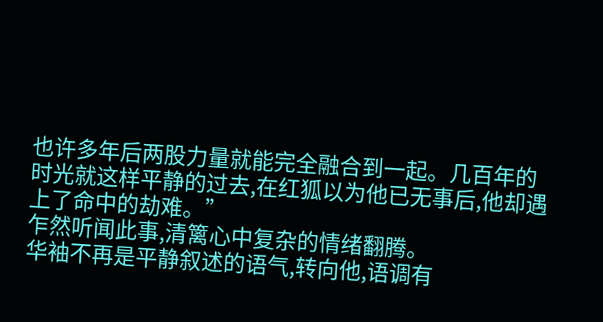也许多年后两股力量就能完全融合到一起。几百年的时光就这样平静的过去,在红狐以为他已无事后,他却遇上了命中的劫难。”
乍然听闻此事,清篱心中复杂的情绪翻腾。
华袖不再是平静叙述的语气,转向他,语调有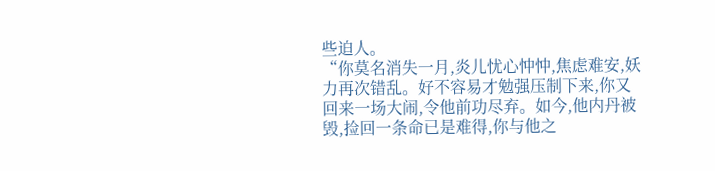些迫人。
“你莫名消失一月,炎儿忧心忡忡,焦虑难安,妖力再次错乱。好不容易才勉强压制下来,你又回来一场大闹,令他前功尽弃。如今,他内丹被毁,捡回一条命已是难得,你与他之